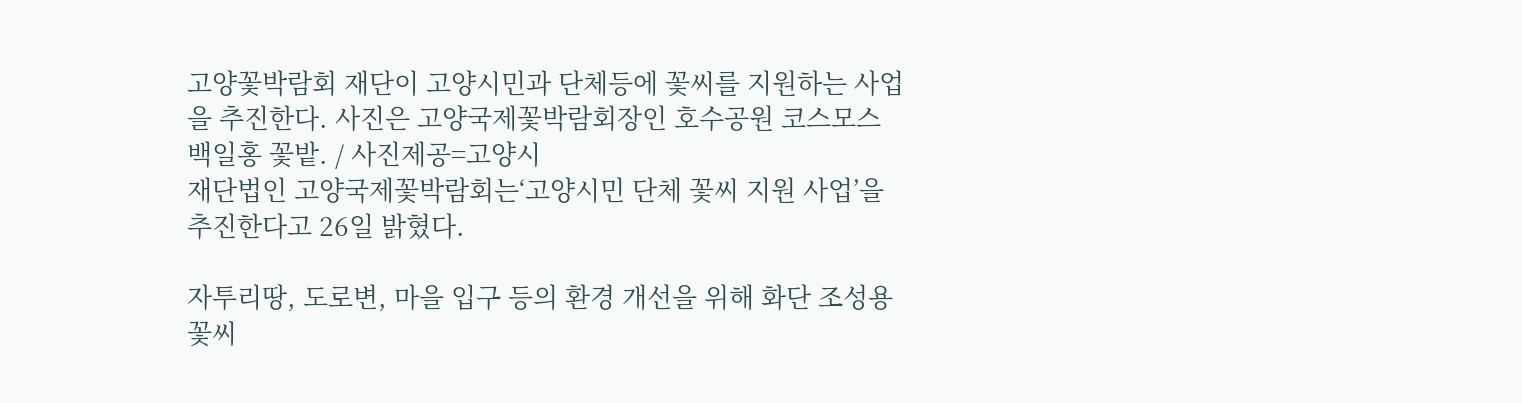고양꽃박람회 재단이 고양시민과 단체등에 꽃씨를 지원하는 사업을 추진한다. 사진은 고양국제꽃박람회장인 호수공원 코스모스 백일홍 꽃밭. / 사진제공=고양시
재단법인 고양국제꽃박람회는‘고양시민 단체 꽃씨 지원 사업’을 추진한다고 26일 밝혔다.

자투리땅, 도로변, 마을 입구 등의 환경 개선을 위해 화단 조성용 꽃씨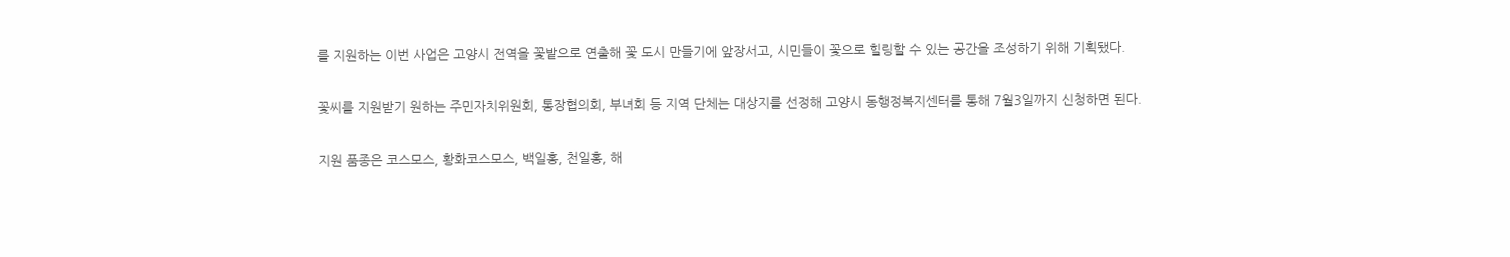를 지원하는 이번 사업은 고양시 전역을 꽃밭으로 연출해 꽃 도시 만들기에 앞장서고, 시민들이 꽃으로 힐링할 수 있는 공간을 조성하기 위해 기획됐다.

꽃씨를 지원받기 원하는 주민자치위원회, 통장협의회, 부녀회 등 지역 단체는 대상지를 선정해 고양시 동행정복지센터를 통해 7월3일까지 신청하면 된다.

지원 품종은 코스모스, 황화코스모스, 백일홍, 천일홍, 해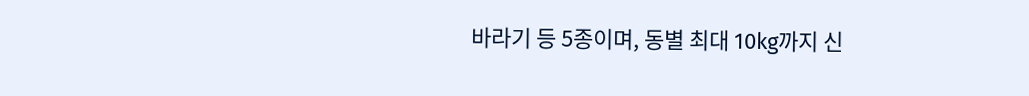바라기 등 5종이며, 동별 최대 10kg까지 신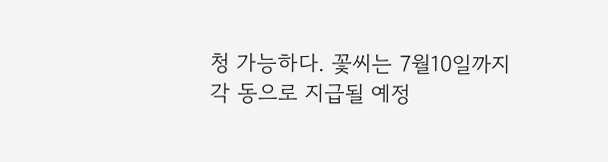청 가능하다. 꽃씨는 7월10일까지 각 동으로 지급될 예정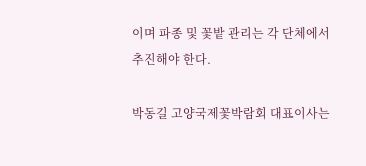이며 파종 및 꽃밭 관리는 각 단체에서 추진해야 한다.

박동길 고양국제꽃박람회 대표이사는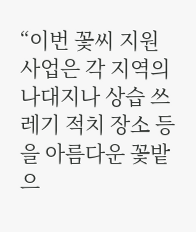“이번 꽃씨 지원 사업은 각 지역의 나대지나 상습 쓰레기 적치 장소 등을 아름다운 꽃밭으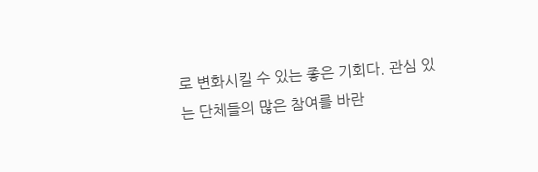로 변화시킬 수 있는 좋은 기회다. 관심 있는 단체들의 많은 참여를 바란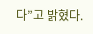다”고 밝혔다.